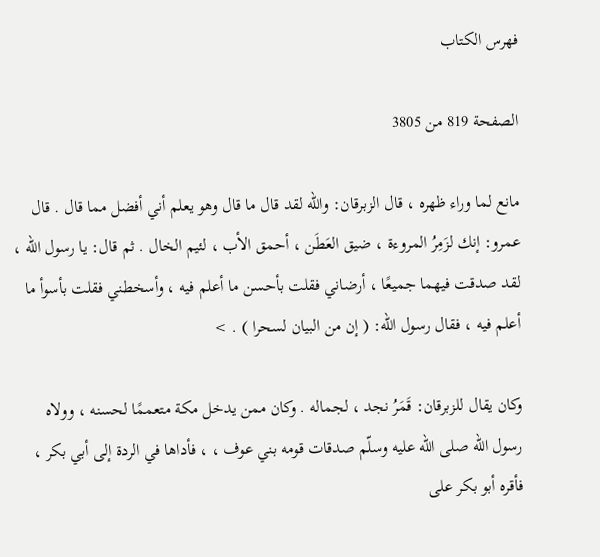فهرس الكتاب

الصفحة 819 من 3805

مانع لما وراء ظهره ، قال الزبرقان: والله لقد قال ما قال وهو يعلم أني أفضل مما قال . قال عمرو: إنك لزَمِرُ المروءة ، ضيق العَطَن ، أحمق الأب ، لئيم الخال . ثم قال: يا رسول الله ، لقد صدقت فيهما جميعًا ، أرضاني فقلت بأحسن ما أعلم فيه ، وأسخطني فقلت بأسوأ ما أعلم فيه ، فقال رسول الله: ( إن من البيان لسحرا ) . >

وكان يقال للزبرقان: قَمَرُ نجد ، لجماله . وكان ممن يدخل مكة متعممًا لحسنه ، وولاه رسول الله صلى الله عليه وسلّم صدقات قومه بني عوف ، ، فأداها في الردة إلى أبي بكر ، فأقره أبو بكر على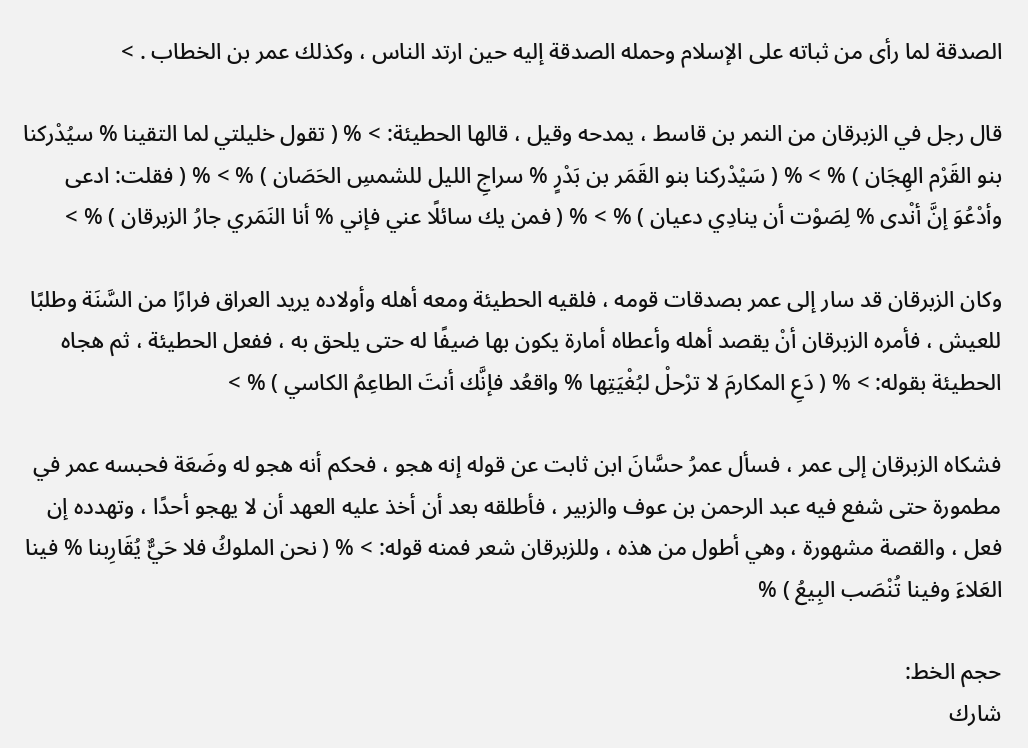الصدقة لما رأى من ثباته على الإسلام وحمله الصدقة إليه حين ارتد الناس ، وكذلك عمر بن الخطاب . >

قال رجل في الزبرقان من النمر بن قاسط ، يمدحه وقيل ، قالها الحطيئة: > % ( تقول خليلتي لما التقينا % سيُدْركنا بنو القَرْم الهِجَان ) % > % ( سَيْدْركنا بنو القَمَر بن بَدْرٍ % سراجِ الليل للشمسِ الحَصَان ) % > % ( فقلت: ادعى وأدْعُوَ إنَّ أنْدى % لِصَوْت أن ينادِي دعيان ) % > % ( فمن يك سائلًا عني فإني % أنا النَمَري جارُ الزبرقان ) % >

وكان الزبرقان قد سار إلى عمر بصدقات قومه ، فلقيه الحطيئة ومعه أهله وأولاده يريد العراق فرارًا من السَّنَة وطلبًا للعيش ، فأمره الزبرقان أنْ يقصد أهله وأعطاه أمارة يكون بها ضيفًا له حتى يلحق به ، ففعل الحطيئة ، ثم هجاه الحطيئة بقوله: > % ( دَعِ المكارمَ لا ترْحلْ لبُغْيَتِها % واقعُد فإنَّك أنتَ الطاعِمُ الكاسي ) % >

فشكاه الزبرقان إلى عمر ، فسأل عمرُ حسَّانَ ابن ثابت عن قوله إنه هجو ، فحكم أنه هجو له وضَعَة فحبسه عمر في مطمورة حتى شفع فيه عبد الرحمن بن عوف والزبير ، فأطلقه بعد أن أخذ عليه العهد أن لا يهجو أحدًا ، وتهدده إن فعل ، والقصة مشهورة ، وهي أطول من هذه ، وللزبرقان شعر فمنه قوله: > % ( نحن الملوكُ فلا حَيٌّ يُقَارِبنا % فينا العَلاءَ وفينا تُنْصَب البِيعُ ) %

حجم الخط:
شارك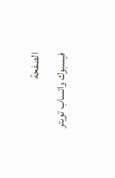الصفحة
فيسبوك واتساب تويتر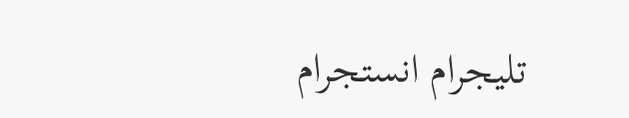تليجرام انستجرام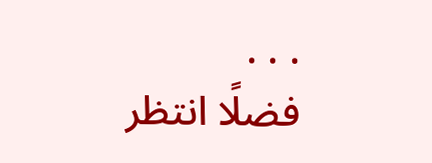. . .
فضلًا انتظر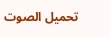تحميل الصوت